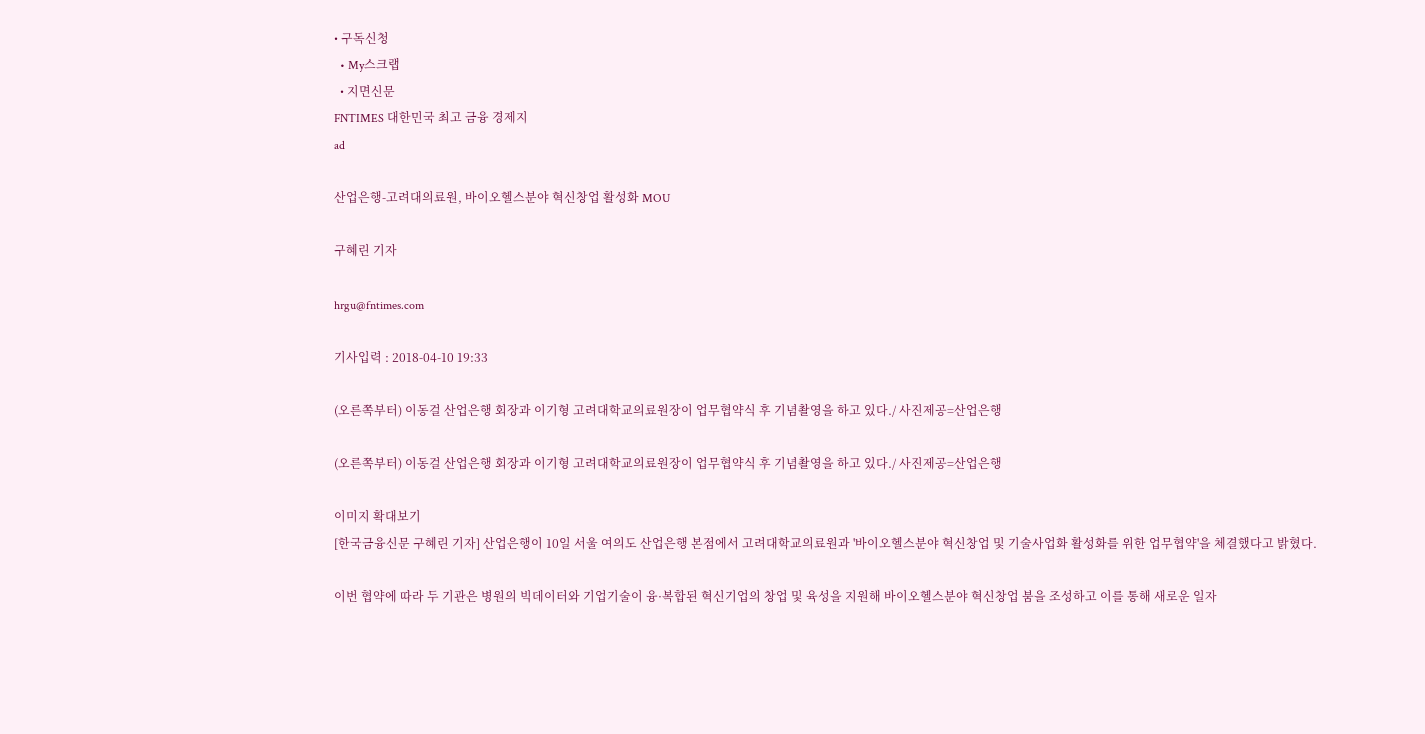• 구독신청
  • My스크랩
  • 지면신문
FNTIMES 대한민국 최고 금융 경제지
ad

산업은행-고려대의료원, 바이오헬스분야 혁신창업 활성화 MOU

구혜린 기자

hrgu@fntimes.com

기사입력 : 2018-04-10 19:33

(오른쪽부터) 이동걸 산업은행 회장과 이기형 고려대학교의료원장이 업무협약식 후 기념촬영을 하고 있다./ 사진제공=산업은행

(오른쪽부터) 이동걸 산업은행 회장과 이기형 고려대학교의료원장이 업무협약식 후 기념촬영을 하고 있다./ 사진제공=산업은행

이미지 확대보기
[한국금융신문 구혜린 기자] 산업은행이 10일 서울 여의도 산업은행 본점에서 고려대학교의료원과 '바이오헬스분야 혁신창업 및 기술사업화 활성화를 위한 업무협약'을 체결했다고 밝혔다.

이번 협약에 따라 두 기관은 병원의 빅데이터와 기업기술이 융·복합된 혁신기업의 창업 및 육성을 지원해 바이오헬스분야 혁신창업 붐을 조성하고 이를 통해 새로운 일자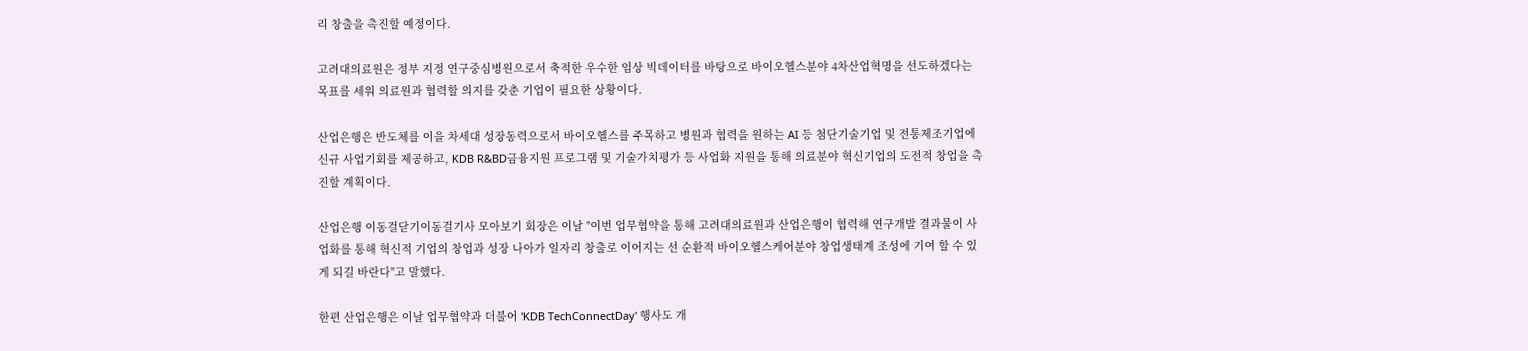리 창출을 촉진할 예정이다.

고려대의료원은 정부 지정 연구중심병원으로서 축적한 우수한 임상 빅데이터를 바탕으로 바이오헬스분야 4차산업혁명을 선도하겠다는 목표를 세워 의료원과 협력할 의지를 갖춘 기업이 필요한 상황이다.

산업은행은 반도체를 이을 차세대 성장동력으로서 바이오헬스를 주목하고 병원과 협력을 원하는 AI 등 첨단기술기업 및 전통제조기업에 신규 사업기회를 제공하고, KDB R&BD금융지원 프로그램 및 기술가치평가 등 사업화 지원을 통해 의료분야 혁신기업의 도전적 창업을 촉진할 계획이다.

산업은행 이동걸닫기이동걸기사 모아보기 회장은 이날 "이번 업무협약을 통해 고려대의료원과 산업은행이 협력해 연구개발 결과물이 사업화를 통해 혁신적 기업의 창업과 성장 나아가 일자리 창출로 이어지는 선 순환적 바이오헬스케어분야 창업생태계 조성에 기여 할 수 있게 되길 바란다"고 말했다.

한편 산업은행은 이날 업무협약과 더불어 'KDB TechConnectDay' 행사도 개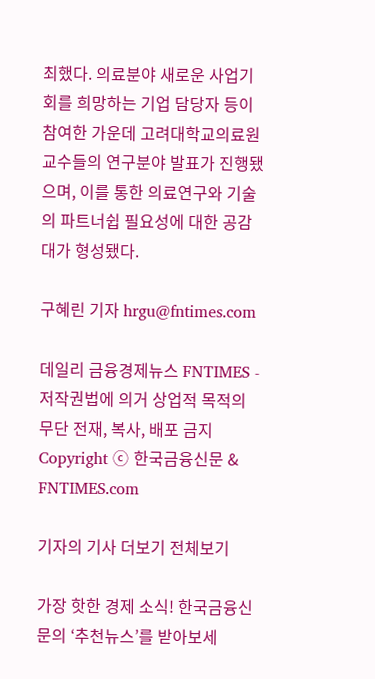최했다. 의료분야 새로운 사업기회를 희망하는 기업 담당자 등이 참여한 가운데 고려대학교의료원 교수들의 연구분야 발표가 진행됐으며, 이를 통한 의료연구와 기술의 파트너쉽 필요성에 대한 공감대가 형성됐다.

구혜린 기자 hrgu@fntimes.com

데일리 금융경제뉴스 FNTIMES - 저작권법에 의거 상업적 목적의 무단 전재, 복사, 배포 금지
Copyright ⓒ 한국금융신문 & FNTIMES.com

기자의 기사 더보기 전체보기

가장 핫한 경제 소식! 한국금융신문의 ‘추천뉴스’를 받아보세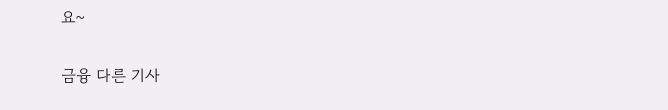요~

금융 다른 기사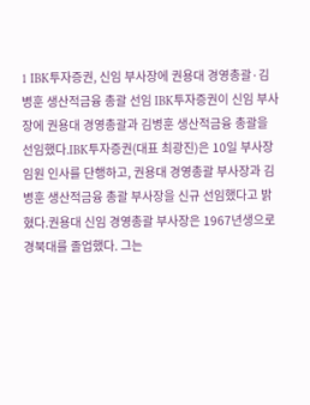1 IBK투자증권, 신임 부사장에 권용대 경영총괄·김병훈 생산적금융 총괄 선임 IBK투자증권이 신임 부사장에 권용대 경영총괄과 김병훈 생산적금융 총괄을 선임했다.IBK투자증권(대표 최광진)은 10일 부사장 임원 인사를 단행하고, 권용대 경영총괄 부사장과 김병훈 생산적금융 총괄 부사장을 신규 선임했다고 밝혔다.권용대 신임 경영총괄 부사장은 1967년생으로 경북대를 졸업했다. 그는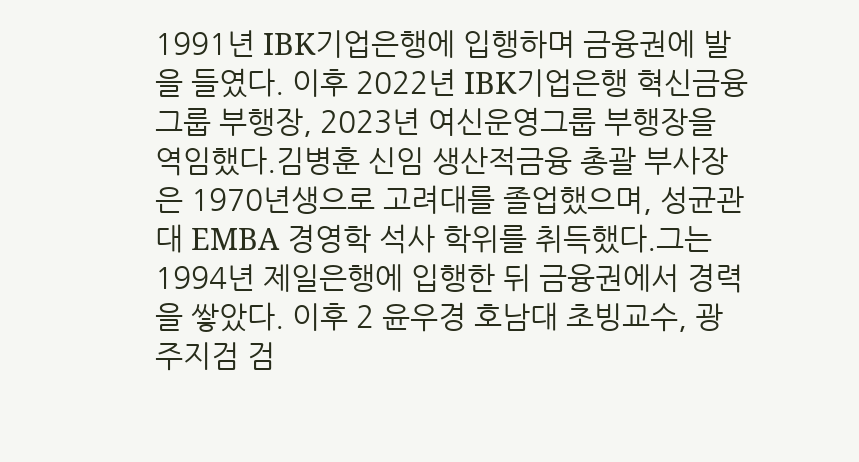1991년 IBK기업은행에 입행하며 금융권에 발을 들였다. 이후 2022년 IBK기업은행 혁신금융그룹 부행장, 2023년 여신운영그룹 부행장을 역임했다.김병훈 신임 생산적금융 총괄 부사장은 1970년생으로 고려대를 졸업했으며, 성균관대 EMBA 경영학 석사 학위를 취득했다.그는 1994년 제일은행에 입행한 뒤 금융권에서 경력을 쌓았다. 이후 2 윤우경 호남대 초빙교수, 광주지검 검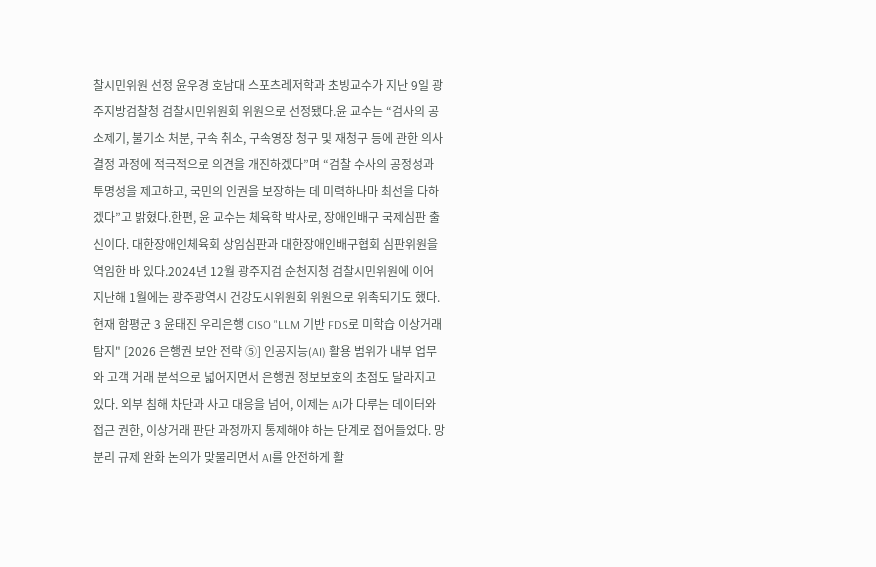찰시민위원 선정 윤우경 호남대 스포츠레저학과 초빙교수가 지난 9일 광주지방검찰청 검찰시민위원회 위원으로 선정됐다.윤 교수는 “검사의 공소제기, 불기소 처분, 구속 취소, 구속영장 청구 및 재청구 등에 관한 의사결정 과정에 적극적으로 의견을 개진하겠다”며 “검찰 수사의 공정성과 투명성을 제고하고, 국민의 인권을 보장하는 데 미력하나마 최선을 다하겠다”고 밝혔다.한편, 윤 교수는 체육학 박사로, 장애인배구 국제심판 출신이다. 대한장애인체육회 상임심판과 대한장애인배구협회 심판위원을 역임한 바 있다.2024년 12월 광주지검 순천지청 검찰시민위원에 이어 지난해 1월에는 광주광역시 건강도시위원회 위원으로 위촉되기도 했다.현재 함평군 3 윤태진 우리은행 CISO "LLM 기반 FDS로 미학습 이상거래 탐지" [2026 은행권 보안 전략 ⑤] 인공지능(AI) 활용 범위가 내부 업무와 고객 거래 분석으로 넓어지면서 은행권 정보보호의 초점도 달라지고 있다. 외부 침해 차단과 사고 대응을 넘어, 이제는 AI가 다루는 데이터와 접근 권한, 이상거래 판단 과정까지 통제해야 하는 단계로 접어들었다. 망분리 규제 완화 논의가 맞물리면서 AI를 안전하게 활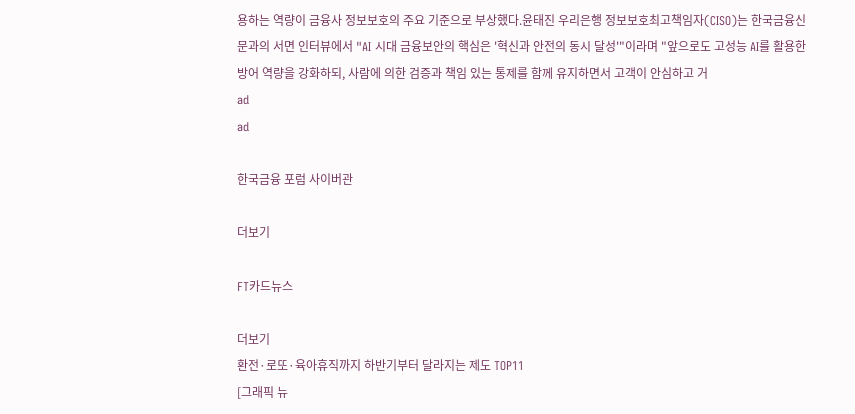용하는 역량이 금융사 정보보호의 주요 기준으로 부상했다.윤태진 우리은행 정보보호최고책임자(CISO)는 한국금융신문과의 서면 인터뷰에서 "AI 시대 금융보안의 핵심은 '혁신과 안전의 동시 달성'"이라며 "앞으로도 고성능 AI를 활용한 방어 역량을 강화하되, 사람에 의한 검증과 책임 있는 통제를 함께 유지하면서 고객이 안심하고 거
ad
ad

한국금융 포럼 사이버관

더보기

FT카드뉴스

더보기
환전·로또·육아휴직까지 하반기부터 달라지는 제도 TOP11
[그래픽 뉴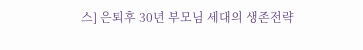스] 은퇴후 30년 부모님 세대의 생존전략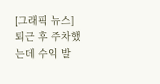[그래픽 뉴스] 퇴근 후 주차했는데 수익 발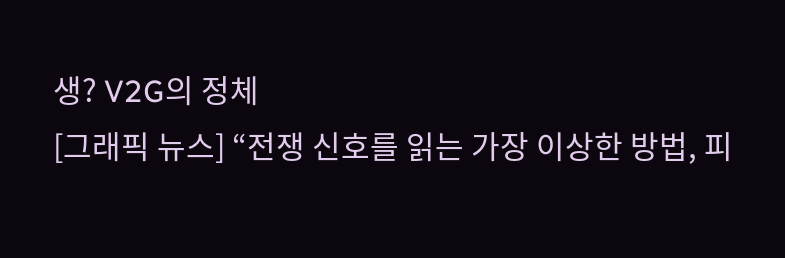생? V2G의 정체
[그래픽 뉴스] “전쟁 신호를 읽는 가장 이상한 방법, 피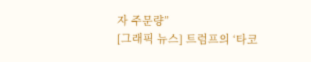자 주문량”
[그래픽 뉴스] 트럼프의 ‘타코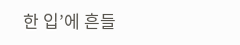한 입’에 흔들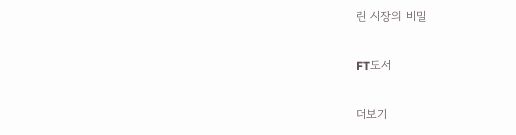린 시장의 비밀

FT도서

더보기